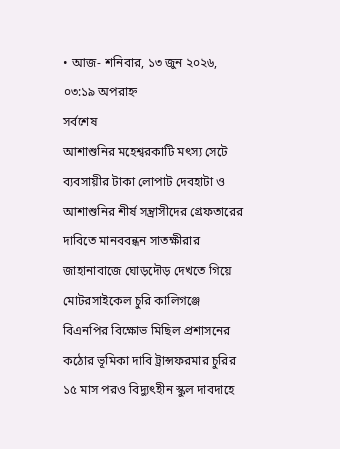• আজ- শনিবার, ১৩ জুন ২০২৬, ০৩:১৯ অপরাহ্ন
সর্বশেষ
আশাশুনির মহেশ্বরকাটি মৎস্য সেটে ব্যবসায়ীর টাকা লোপাট দেবহাটা ও আশাশুনির শীর্ষ সন্ত্রাসীদের গ্রেফতারের দাবিতে মানববন্ধন সাতক্ষীরার জাহানাবাজে ঘোড়দৌড় দেখতে গিয়ে মোটরসাইকেল চুরি কালিগঞ্জে বিএনপির বিক্ষোভ মিছিল প্রশাসনের কঠোর ভূমিকা দাবি ট্রান্সফরমার চুরির ১৫ মাস পরও বিদ্যুৎহীন স্কুল দাবদাহে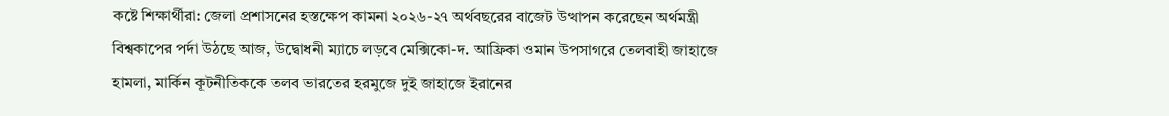কষ্টে শিক্ষার্থীরা: জেলা প্রশাসনের হস্তক্ষেপ কামনা ২০২৬-২৭ অর্থবছরের বাজেট উত্থাপন করেছেন অর্থমন্ত্রী বিশ্বকাপের পর্দা উঠছে আজ, উদ্বোধনী ম্যাচে লড়বে মেক্সিকো-দ. আফ্রিকা ওমান উপসাগরে তেলবাহী জাহাজে হামলা, মার্কিন কূটনীতিককে তলব ভারতের হরমুজে দুই জাহাজে ইরানের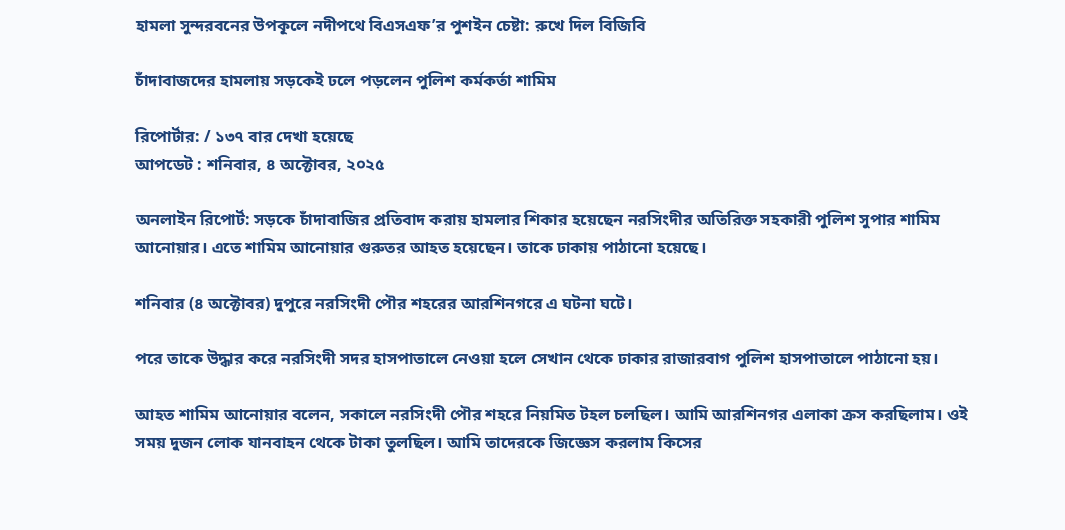হামলা সুন্দরবনের উপকূলে নদীপথে বিএসএফ’র পুশইন চেষ্টা: রুখে দিল বিজিবি

চাঁদাবাজদের হামলায় সড়কেই ঢলে পড়লেন পুলিশ কর্মকর্তা শামিম

রিপোর্টার: / ১৩৭ বার দেখা হয়েছে
আপডেট : শনিবার, ৪ অক্টোবর, ২০২৫

অনলাইন রিপোর্ট: সড়কে চাঁদাবাজির প্রতিবাদ করায় হামলার শিকার হয়েছেন নরসিংদীর অতিরিক্ত সহকারী পুলিশ সুপার শামিম আনোয়ার। এতে শামিম আনোয়ার গুরুতর আহত হয়েছেন। তাকে ঢাকায় পাঠানো হয়েছে।

শনিবার (৪ অক্টোবর) দুপুরে নরসিংদী পৌর শহরের আরশিনগরে এ ঘটনা ঘটে।

পরে তাকে উদ্ধার করে নরসিংদী সদর হাসপাতালে নেওয়া হলে সেখান থেকে ঢাকার রাজারবাগ পুলিশ হাসপাতালে পাঠানো হয়।

আহত শামিম আনোয়ার বলেন, সকালে নরসিংদী পৌর শহরে নিয়মিত টহল চলছিল। আমি আরশিনগর এলাকা ক্রস করছিলাম। ওই সময় দুজন লোক যানবাহন থেকে টাকা তুলছিল। আমি তাদেরকে জিজ্ঞেস করলাম কিসের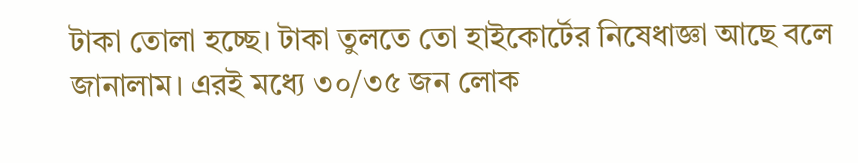টাকা তোলা হচ্ছে। টাকা তুলতে তো হাইকোর্টের নিষেধাজ্ঞা আছে বলে জানালাম। এরই মধ্যে ৩০/৩৫ জন লোক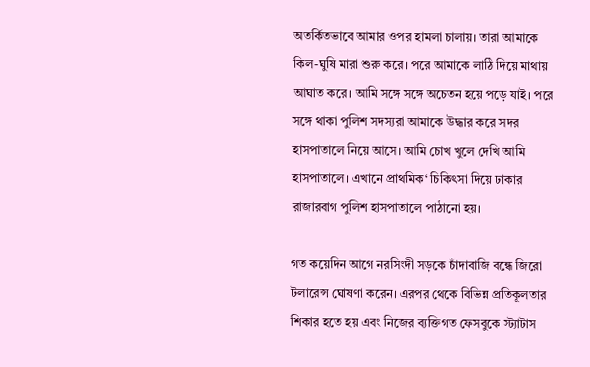অতর্কিতভাবে আমার ওপর হামলা চালায়। তারা আমাকে কিল-ঘুষি মারা শুরু করে। পরে আমাকে লাঠি দিয়ে মাথায় আঘাত করে। আমি সঙ্গে সঙ্গে অচেতন হয়ে পড়ে যাই। পরে সঙ্গে থাকা পুলিশ সদস্যরা আমাকে উদ্ধার করে সদর হাসপাতালে নিয়ে আসে। আমি চোখ খুলে দেখি আমি হাসপাতালে। এখানে প্রাথমিক‘ চিকিৎসা দিয়ে ঢাকার রাজারবাগ পুলিশ হাসপাতালে পাঠানো হয়।

গত কয়েদিন আগে নরসিংদী সড়কে চাঁদাবাজি বন্ধে জিরো টলারেন্স ঘোষণা করেন। এরপর থেকে বিভিন্ন প্রতিকূলতার শিকার হতে হয় এবং নিজের ব্যক্তিগত ফেসবুকে স্ট্যাটাস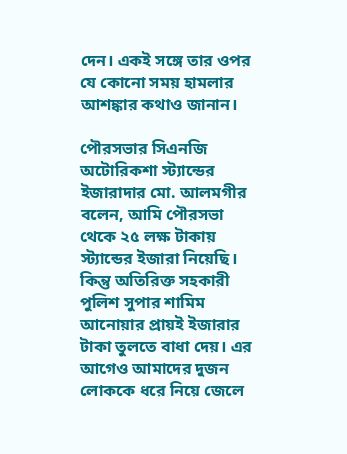দেন। একই সঙ্গে তার ওপর যে কোনো সময় হামলার আশঙ্কার কথাও জানান।

পৌরসভার সিএনজি অটোরিকশা স্ট্যান্ডের ইজারাদার মো. আলমগীর বলেন, আমি পৌরসভা থেকে ২৫ লক্ষ টাকায় স্ট্যান্ডের ইজারা নিয়েছি। কিন্তু অতিরিক্ত সহকারী পুলিশ সুপার শামিম আনোয়ার প্রায়ই ইজারার টাকা তুলতে বাধা দেয়। এর আগেও আমাদের দুজন লোককে ধরে নিয়ে জেলে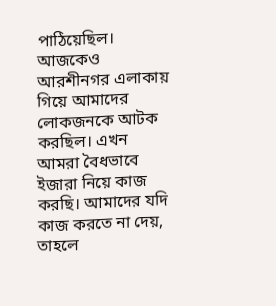পাঠিয়েছিল। আজকেও আরশীনগর এলাকায় গিয়ে আমাদের লোকজনকে আটক করছিল। এখন আমরা বৈধভাবে ইজারা নিয়ে কাজ করছি। আমাদের যদি কাজ করতে না দেয়, তাহলে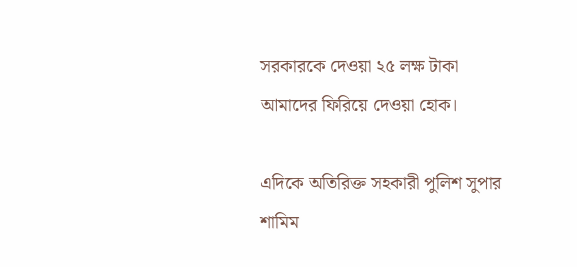সরকারকে দেওয়া ২৫ লক্ষ টাকা আমাদের ফিরিয়ে দেওয়া হোক।

এদিকে অতিরিক্ত সহকারী পুলিশ সুপার শামিম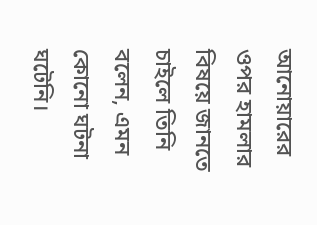আনোয়ারের ওপর হামলার বিষয়ে জানতে চাইলে তিনি বলেন, এমন কোনো ঘটনা ঘটেনি।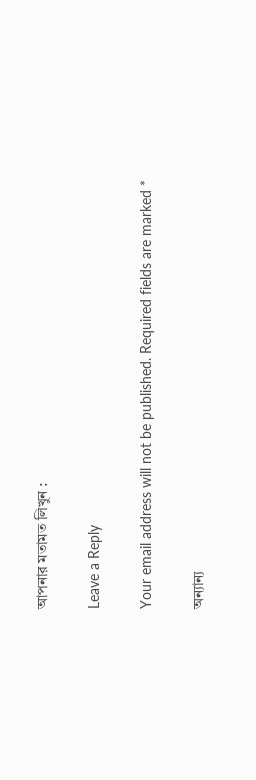আপনার মতামত লিখুন :

Leave a Reply

Your email address will not be published. Required fields are marked *

অন্যান্য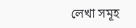লেখা সমূহ